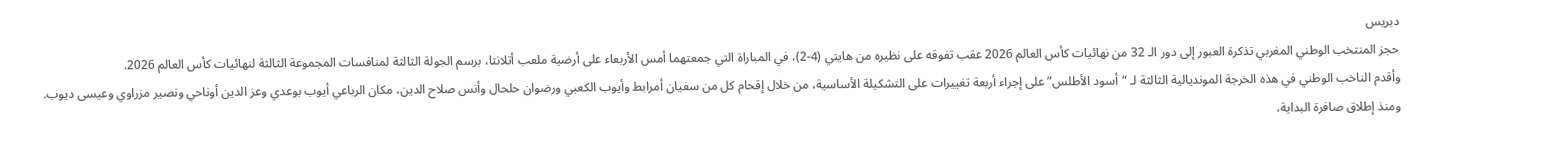دبريس
حجز المنتخب الوطني المغربي تذكرة العبور إلى دور الـ 32 من نهائيات كأس العالم 2026 عقب تفوقه على نظيره من هايتي (4-2)، في المباراة التي جمعتهما أمس الأربعاء على أرضية ملعب أتلانتا، برسم الجولة الثالثة لمنافسات المجموعة الثالثة لنهائيات كأس العالم 2026.
وأقدم الناخب الوطني في هذه الخرجة المونديالية الثالثة لـ “أسود الأطلس” على إجراء أربعة تغييرات على التشكيلة الأساسية، من خلال إقحام كل من سفيان أمرابط وأيوب الكعبي ورضوان حلحال وأنس صلاح الدين، مكان الرباعي أيوب بوعدي وعز الدين أوناحي ونصير مزراوي وعيسى ديوب.
ومنذ إطلاق صافرة البداية،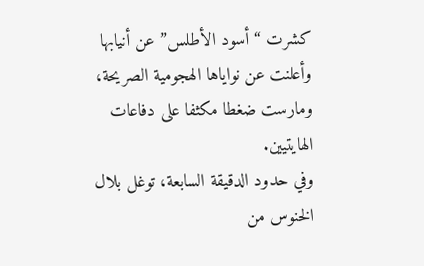كشرت “أسود الأطلس” عن أنيابها وأعلنت عن نواياها الهجومية الصريحة، ومارست ضغطا مكثفا على دفاعات الهايتيين.
وفي حدود الدقيقة السابعة، توغل بلال الخنوس من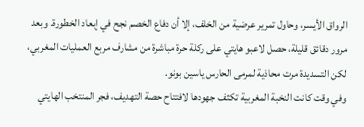الرواق الأيسر، وحاول تمرير عرضية من الخلف، إلا أن دفاع الخصم نجح في إبعاد الخطورة. وبعد مرور دقائق قليلة، حصل لاعبو هايتي على ركلة حرة مباشرة من مشارف مربع العمليات المغربي، لكن التسديدة مرت محاذية لمرمى الحارس ياسين بونو.
وفي وقت كانت النخبة المغربية تكثف جهودها لافتتاح حصة التهديف، فجر المنتخب الهايتي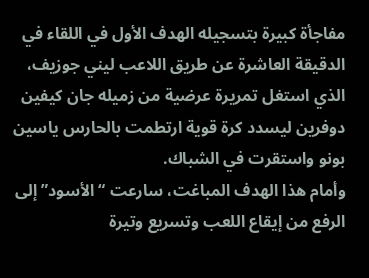مفاجأة كبيرة بتسجيله الهدف الأول في اللقاء في الدقيقة العاشرة عن طريق اللاعب ليني جوزيف، الذي استغل تمريرة عرضية من زميله جان كيفين دوفرين ليسدد كرة قوية ارتطمت بالحارس ياسين بونو واستقرت في الشباك.
وأمام هذا الهدف المباغت، سارعت “الأسود” إلى الرفع من إيقاع اللعب وتسريع وتيرة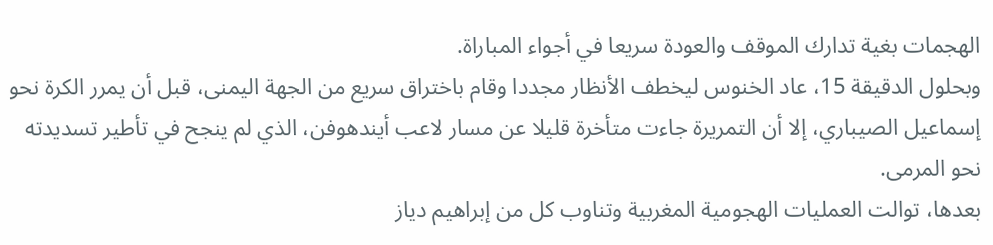الهجمات بغية تدارك الموقف والعودة سريعا في أجواء المباراة.
وبحلول الدقيقة 15، عاد الخنوس ليخطف الأنظار مجددا وقام باختراق سريع من الجهة اليمنى، قبل أن يمرر الكرة نحو إسماعيل الصيباري، إلا أن التمريرة جاءت متأخرة قليلا عن مسار لاعب أيندهوفن، الذي لم ينجح في تأطير تسديدته نحو المرمى.
بعدها، توالت العمليات الهجومية المغربية وتناوب كل من إبراهيم دياز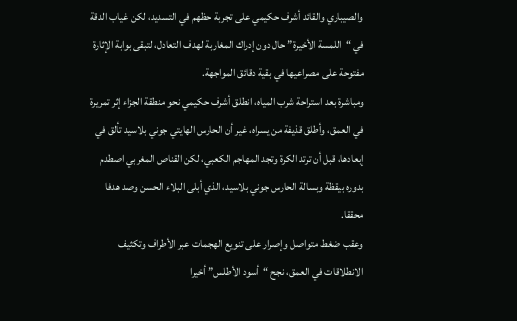والصيباري والقائد أشرف حكيمي على تجربة حظهم في التسديد، لكن غياب الدقة في “اللمسة الأخيرة” حال دون إدراك المغاربة لهدف التعادل، لتبقى بوابة الإثارة مفتوحة على مصراعيها في بقية دقائق المواجهة.
ومباشرة بعد استراحة شرب المياه، انطلق أشرف حكيمي نحو منطقة الجزاء إثر تمريرة في العمق، وأطلق قذيفة من يسراه، غير أن الحارس الهايتي جوني بلاسيد تألق في إبعادها، قبل أن ترتد الكرة وتجد المهاجم الكعبي، لكن القناص المغربي اصطدم بدوره بيقظة وبسالة الحارس جوني بلاسيد، الذي أبلى البلاء الحسن وصد هدفا محققا.
وعقب ضغط متواصل وإصرار على تنويع الهجمات عبر الأطراف وتكثيف الانطلاقات في العمق، نجح “أسود الأطلس” أخيرا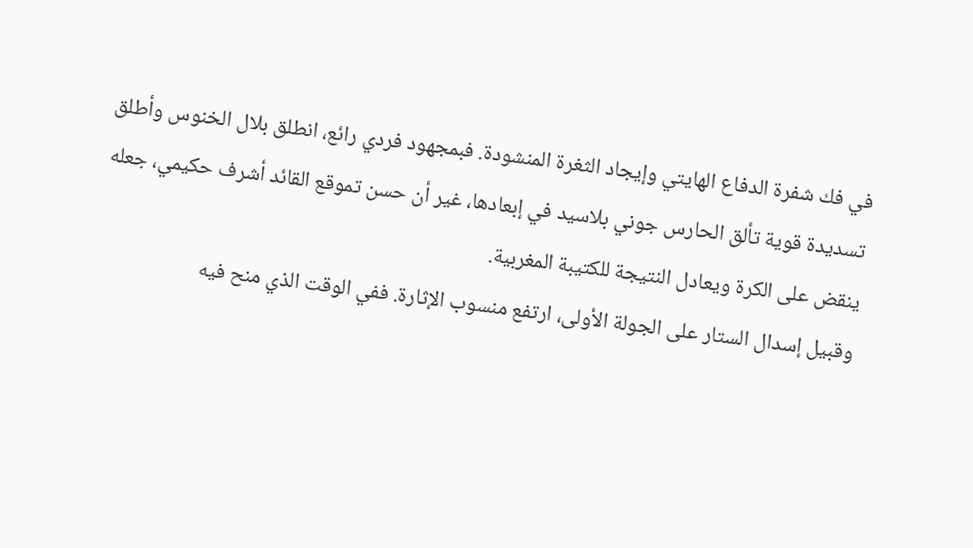في فك شفرة الدفاع الهايتي وإيجاد الثغرة المنشودة. فبمجهود فردي رائع، انطلق بلال الخنوس وأطلق تسديدة قوية تألق الحارس جوني بلاسيد في إبعادها، غير أن حسن تموقع القائد أشرف حكيمي، جعله ينقض على الكرة ويعادل النتيجة للكتيبة المغربية.
وقبيل إسدال الستار على الجولة الأولى، ارتفع منسوب الإثارة. ففي الوقت الذي منح فيه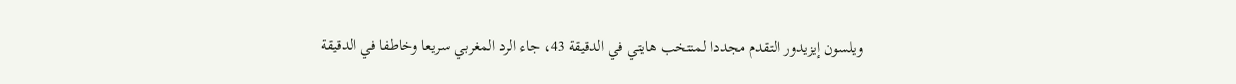ويلسون إيزيدور التقدم مجددا لمنتخب هايتي في الدقيقة 43، جاء الرد المغربي سريعا وخاطفا في الدقيقة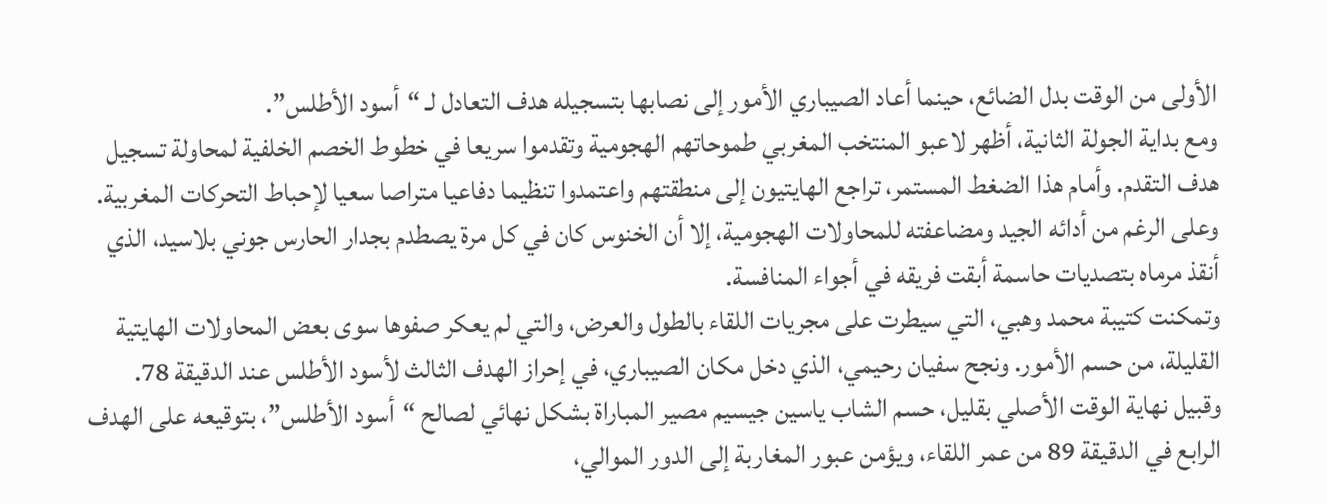الأولى من الوقت بدل الضائع، حينما أعاد الصيباري الأمور إلى نصابها بتسجيله هدف التعادل لـ “أسود الأطلس”.
ومع بداية الجولة الثانية، أظهر لاعبو المنتخب المغربي طموحاتهم الهجومية وتقدموا سريعا في خطوط الخصم الخلفية لمحاولة تسجيل هدف التقدم. وأمام هذا الضغط المستمر، تراجع الهايتيون إلى منطقتهم واعتمدوا تنظيما دفاعيا متراصا سعيا لإحباط التحركات المغربية.
وعلى الرغم من أدائه الجيد ومضاعفته للمحاولات الهجومية، إلا أن الخنوس كان في كل مرة يصطدم بجدار الحارس جوني بلاسيد، الذي أنقذ مرماه بتصديات حاسمة أبقت فريقه في أجواء المنافسة.
وتمكنت كتيبة محمد وهبي، التي سيطرت على مجريات اللقاء بالطول والعرض، والتي لم يعكر صفوها سوى بعض المحاولات الهايتية القليلة، من حسم الأمور. ونجح سفيان رحيمي، الذي دخل مكان الصيباري، في إحراز الهدف الثالث لأسود الأطلس عند الدقيقة 78.
وقبيل نهاية الوقت الأصلي بقليل، حسم الشاب ياسين جيسيم مصير المباراة بشكل نهائي لصالح “أسود الأطلس”، بتوقيعه على الهدف الرابع في الدقيقة 89 من عمر اللقاء، ويؤمن عبور المغاربة إلى الدور الموالي،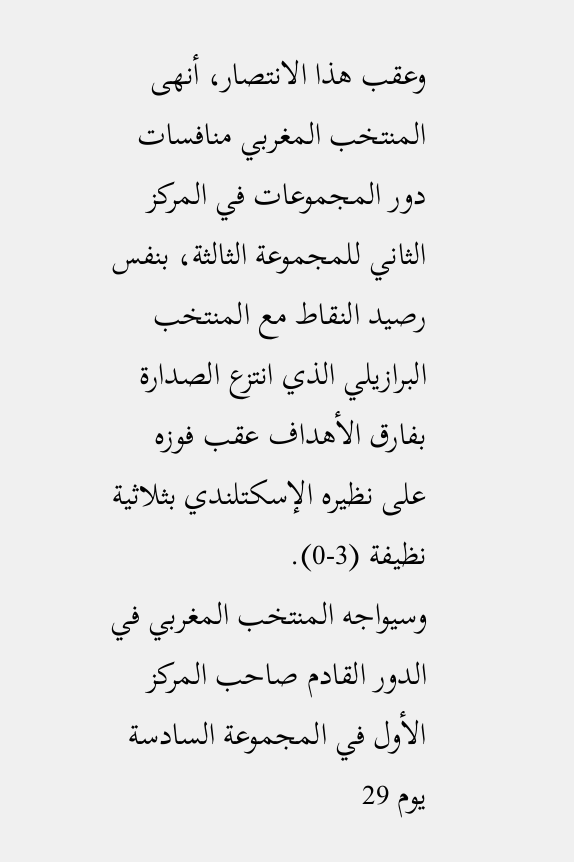وعقب هذا الانتصار، أنهى المنتخب المغربي منافسات دور المجموعات في المركز الثاني للمجموعة الثالثة، بنفس رصيد النقاط مع المنتخب البرازيلي الذي انتزع الصدارة بفارق الأهداف عقب فوزه على نظيره الإسكتلندي بثلاثية نظيفة (3-0).
وسيواجه المنتخب المغربي في الدور القادم صاحب المركز الأول في المجموعة السادسة يوم 29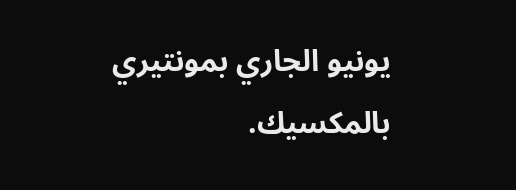يونيو الجاري بمونتيري بالمكسيك.